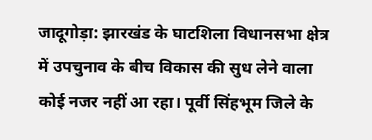जादूगोड़ा: झारखंड के घाटशिला विधानसभा क्षेत्र में उपचुनाव के बीच विकास की सुध लेने वाला कोई नजर नहीं आ रहा। पूर्वी सिंहभूम जिले के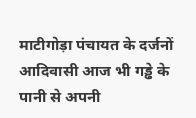माटीगोड़ा पंचायत के दर्जनों आदिवासी आज भी गड्ढे के पानी से अपनी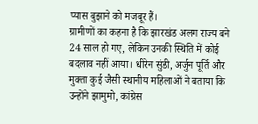प्यास बुझाने को मजबूर हैं।
ग्रामीणों का कहना है कि झारखंड अलग राज्य बने 24 साल हो गए, लेकिन उनकी स्थिति में कोई बदलाव नहीं आया। धीरेन सुंडी, अर्जुन पूर्ति और मुक्ता कुई जैसी स्थानीय महिलाओं ने बताया कि उन्होंने झामुमो, कांग्रेस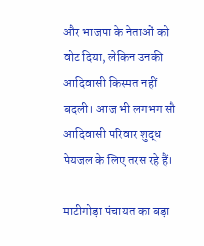और भाजपा के नेताओं को वोट दिया, लेकिन उनकी आदिवासी किस्मत नहीं बदली। आज भी लगभग सौ आदिवासी परिवार शुद्ध पेयजल के लिए तरस रहे हैं।

माटीगोड़ा पंचायत का बड़ा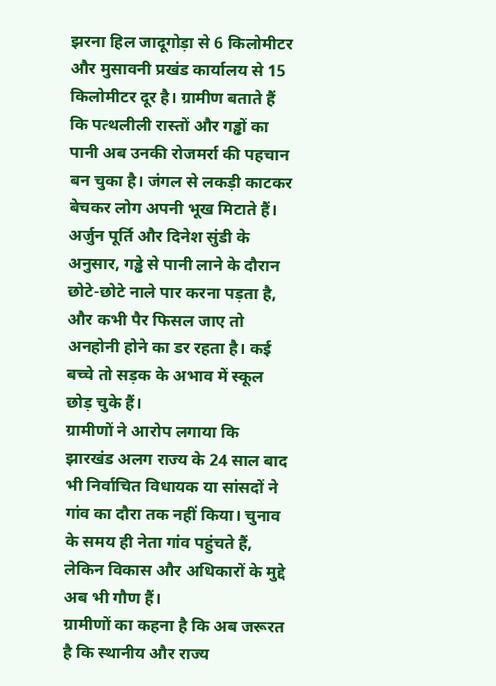झरना हिल जादूगोड़ा से 6 किलोमीटर और मुसावनी प्रखंड कार्यालय से 15 किलोमीटर दूर है। ग्रामीण बताते हैं कि पत्थलीली रास्तों और गड्ढों का पानी अब उनकी रोजमर्रा की पहचान बन चुका है। जंगल से लकड़ी काटकर बेचकर लोग अपनी भूख मिटाते हैं।
अर्जुन पूर्ति और दिनेश सुंडी के अनुसार, गड्ढे से पानी लाने के दौरान छोटे-छोटे नाले पार करना पड़ता है, और कभी पैर फिसल जाए तो अनहोनी होने का डर रहता है। कई बच्चे तो सड़क के अभाव में स्कूल छोड़ चुके हैं।
ग्रामीणों ने आरोप लगाया कि झारखंड अलग राज्य के 24 साल बाद भी निर्वाचित विधायक या सांसदों ने गांव का दौरा तक नहीं किया। चुनाव के समय ही नेता गांव पहुंचते हैं, लेकिन विकास और अधिकारों के मुद्दे अब भी गौण हैं।
ग्रामीणों का कहना है कि अब जरूरत है कि स्थानीय और राज्य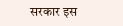सरकार इस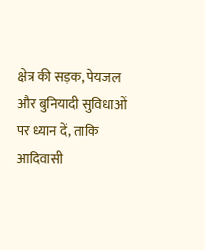क्षेत्र की सड़क, पेयजल और बुनियादी सुविधाओं पर ध्यान दें, ताकि आदिवासी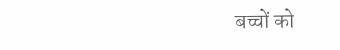बच्चों को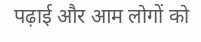पढ़ाई और आम लोगों को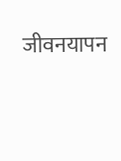जीवनयापन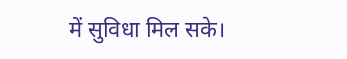में सुविधा मिल सके।